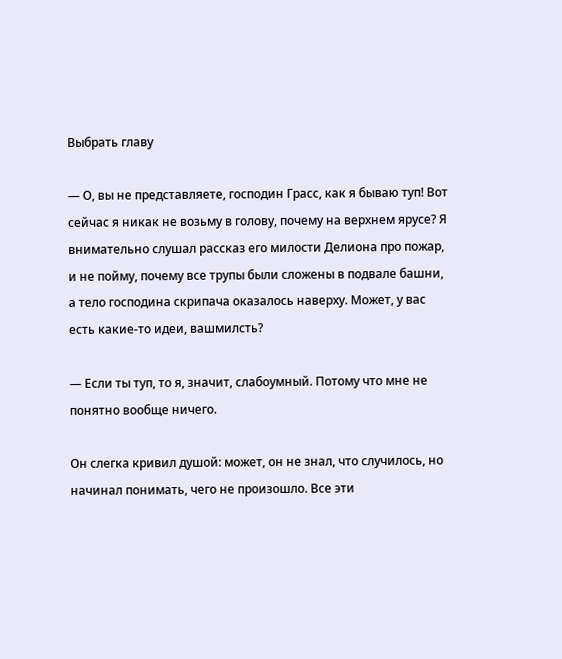Выбрать главу

— О, вы не представляете, господин Грасс, как я бываю туп! Вот сейчас я никак не возьму в голову, почему на верхнем ярусе? Я внимательно слушал рассказ его милости Делиона про пожар, и не пойму, почему все трупы были сложены в подвале башни, а тело господина скрипача оказалось наверху. Может, у вас есть какие-то идеи, вашмилсть?

— Если ты туп, то я, значит, слабоумный. Потому что мне не понятно вообще ничего.

Он слегка кривил душой: может, он не знал, что случилось, но начинал понимать, чего не произошло. Все эти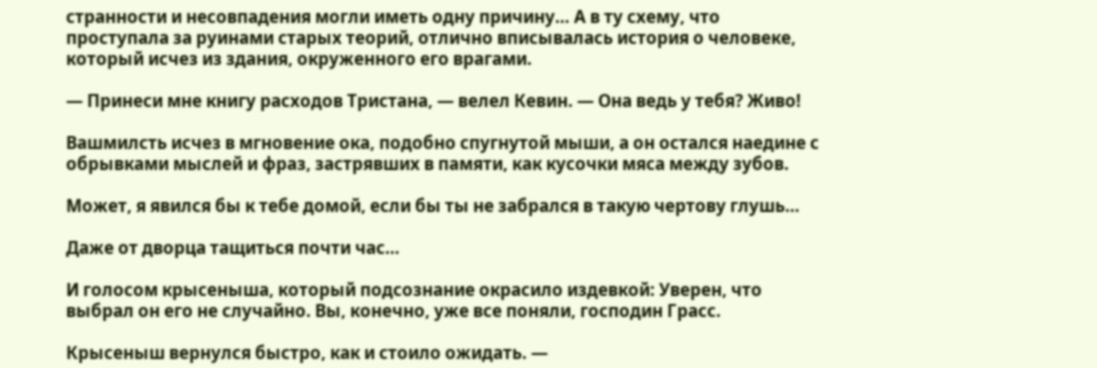странности и несовпадения могли иметь одну причину… А в ту схему, что проступала за руинами старых теорий, отлично вписывалась история о человеке, который исчез из здания, окруженного его врагами.

— Принеси мне книгу расходов Тристана, — велел Кевин. — Она ведь у тебя? Живо!

Вашмилсть исчез в мгновение ока, подобно спугнутой мыши, а он остался наедине с обрывками мыслей и фраз, застрявших в памяти, как кусочки мяса между зубов.

Может, я явился бы к тебе домой, если бы ты не забрался в такую чертову глушь…

Даже от дворца тащиться почти час…

И голосом крысеныша, который подсознание окрасило издевкой: Уверен, что выбрал он его не случайно. Вы, конечно, уже все поняли, господин Грасс.

Крысеныш вернулся быстро, как и стоило ожидать. —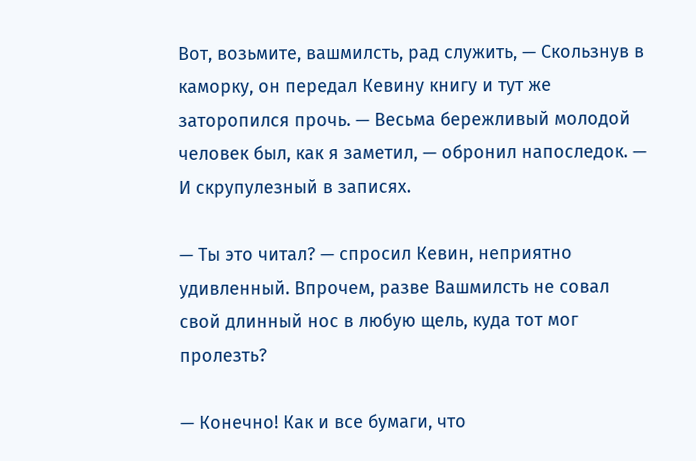Вот, возьмите, вашмилсть, рад служить, — Скользнув в каморку, он передал Кевину книгу и тут же заторопился прочь. — Весьма бережливый молодой человек был, как я заметил, — обронил напоследок. — И скрупулезный в записях.

— Ты это читал? — спросил Кевин, неприятно удивленный. Впрочем, разве Вашмилсть не совал свой длинный нос в любую щель, куда тот мог пролезть?

— Конечно! Как и все бумаги, что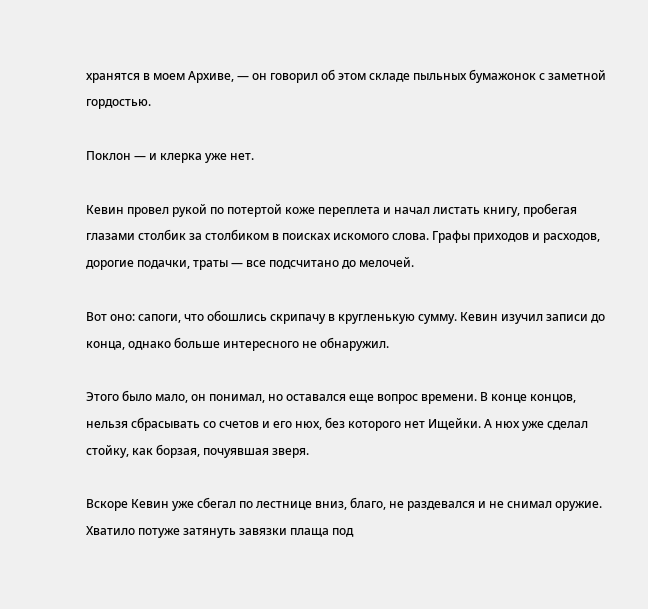хранятся в моем Архиве, — он говорил об этом складе пыльных бумажонок с заметной гордостью.

Поклон — и клерка уже нет.

Кевин провел рукой по потертой коже переплета и начал листать книгу, пробегая глазами столбик за столбиком в поисках искомого слова. Графы приходов и расходов, дорогие подачки, траты — все подсчитано до мелочей.

Вот оно: сапоги, что обошлись скрипачу в кругленькую сумму. Кевин изучил записи до конца, однако больше интересного не обнаружил.

Этого было мало, он понимал, но оставался еще вопрос времени. В конце концов, нельзя сбрасывать со счетов и его нюх, без которого нет Ищейки. А нюх уже сделал стойку, как борзая, почуявшая зверя.

Вскоре Кевин уже сбегал по лестнице вниз, благо, не раздевался и не снимал оружие. Хватило потуже затянуть завязки плаща под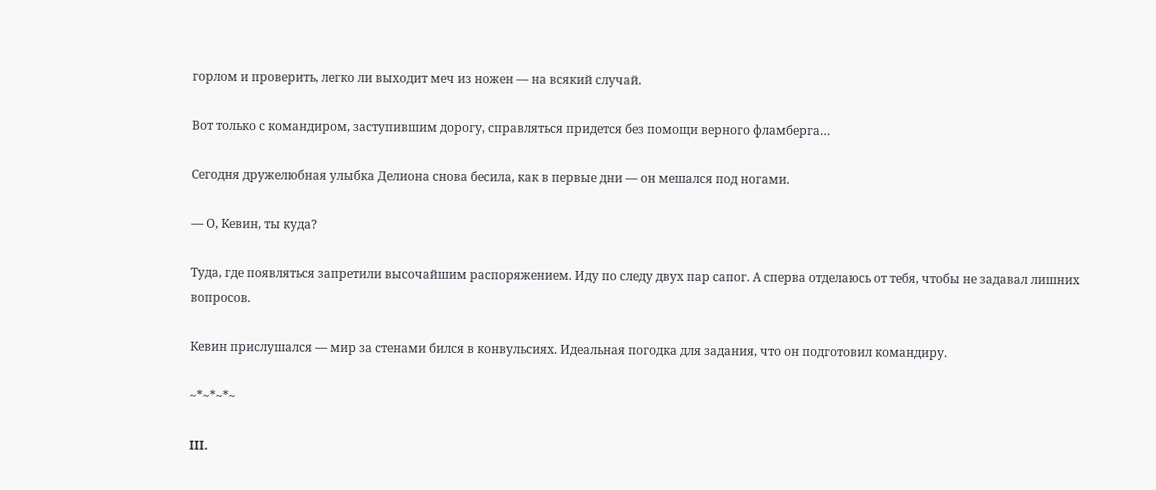горлом и проверить, легко ли выходит меч из ножен — на всякий случай.

Вот только с командиром, заступившим дорогу, справляться придется без помощи верного фламберга…

Сегодня дружелюбная улыбка Делиона снова бесила, как в первые дни — он мешался под ногами.

— О, Кевин, ты куда?

Туда, где появляться запретили высочайшим распоряжением. Иду по следу двух пар сапог. А сперва отделаюсь от тебя, чтобы не задавал лишних вопросов.

Кевин прислушался — мир за стенами бился в конвульсиях. Идеальная погодка для задания, что он подготовил командиру.

~*~*~*~

III.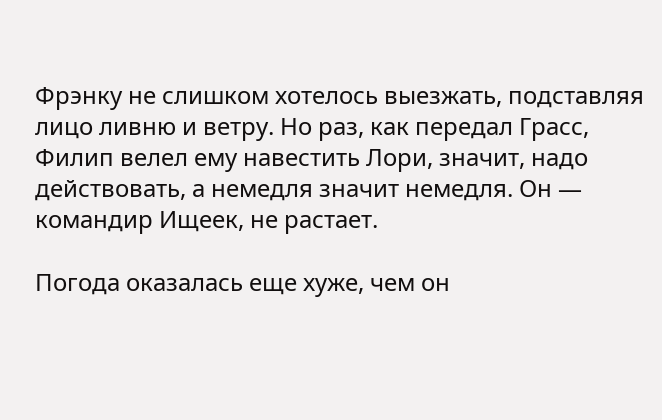Фрэнку не слишком хотелось выезжать, подставляя лицо ливню и ветру. Но раз, как передал Грасс, Филип велел ему навестить Лори, значит, надо действовать, а немедля значит немедля. Он — командир Ищеек, не растает.

Погода оказалась еще хуже, чем он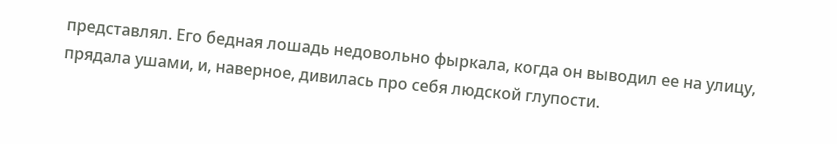представлял. Его бедная лошадь недовольно фыркала, когда он выводил ее на улицу, прядала ушами, и, наверное, дивилась про себя людской глупости.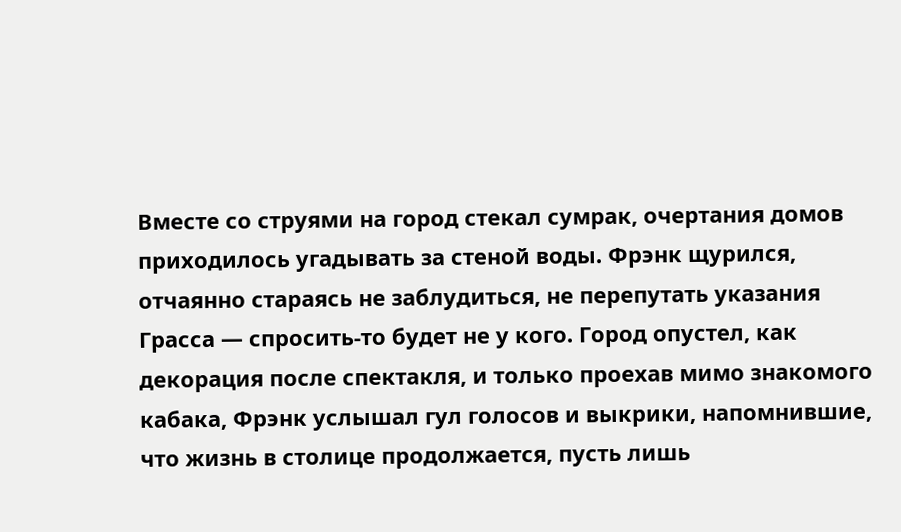Вместе со струями на город стекал сумрак, очертания домов приходилось угадывать за стеной воды. Фрэнк щурился, отчаянно стараясь не заблудиться, не перепутать указания Грасса — спросить-то будет не у кого. Город опустел, как декорация после спектакля, и только проехав мимо знакомого кабака, Фрэнк услышал гул голосов и выкрики, напомнившие, что жизнь в столице продолжается, пусть лишь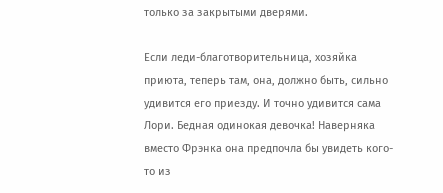только за закрытыми дверями.

Если леди-благотворительница, хозяйка приюта, теперь там, она, должно быть, сильно удивится его приезду. И точно удивится сама Лори. Бедная одинокая девочка! Наверняка вместо Фрэнка она предпочла бы увидеть кого-то из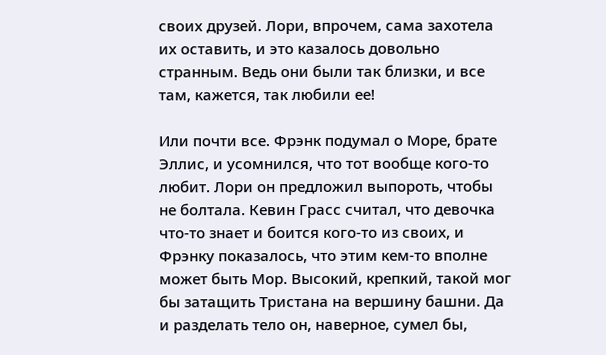своих друзей. Лори, впрочем, сама захотела их оставить, и это казалось довольно странным. Ведь они были так близки, и все там, кажется, так любили ее!

Или почти все. Фрэнк подумал о Море, брате Эллис, и усомнился, что тот вообще кого-то любит. Лори он предложил выпороть, чтобы не болтала. Кевин Грасс считал, что девочка что-то знает и боится кого-то из своих, и Фрэнку показалось, что этим кем-то вполне может быть Мор. Высокий, крепкий, такой мог бы затащить Тристана на вершину башни. Да и разделать тело он, наверное, сумел бы,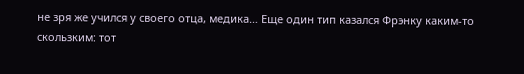не зря же учился у своего отца, медика… Еще один тип казался Фрэнку каким-то скользким: тот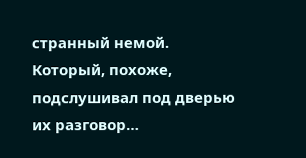странный немой. Который, похоже, подслушивал под дверью их разговор…